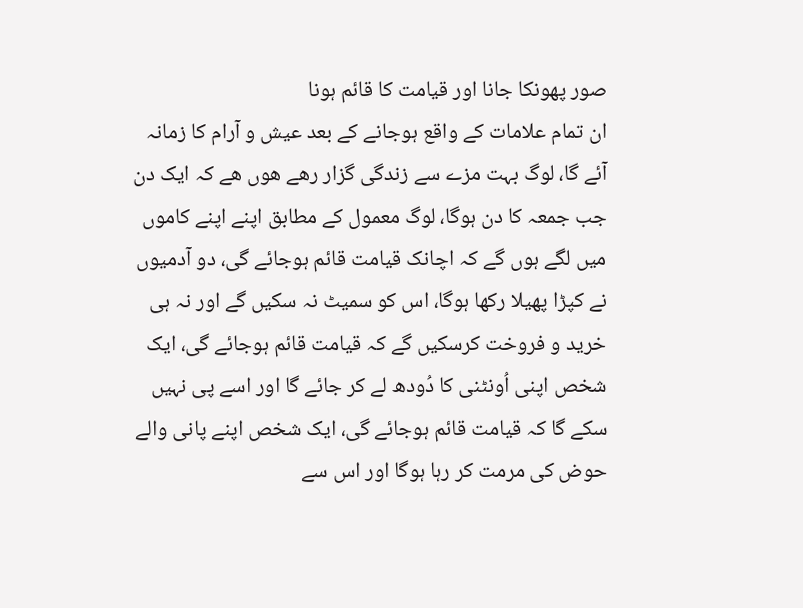صور پھونکا جانا اور قیامت کا قائم ہونا
ان تمام علامات کے واقع ہوجانے کے بعد عیش و آرام کا زمانہ آئے گا، لوگ بہت مزے سے زندگی گزار رھے ھوں ھے کہ ایک دن جب جمعہ کا دن ہوگا، لوگ معمول کے مطابق اپنے اپنے کاموں میں لگے ہوں گے کہ اچانک قیامت قائم ہوجائے گی، دو آدمیوں نے کپڑا پھیلا رکھا ہوگا، اس کو سمیٹ نہ سکیں گے اور نہ ہی خرید و فروخت کرسکیں گے کہ قیامت قائم ہوجائے گی، ایک شخص اپنی اُونٹنی کا دُودھ لے کر جائے گا اور اسے پی نہیں سکے گا کہ قیامت قائم ہوجائے گی، ایک شخص اپنے پانی والے حوض کی مرمت کر رہا ہوگا اور اس سے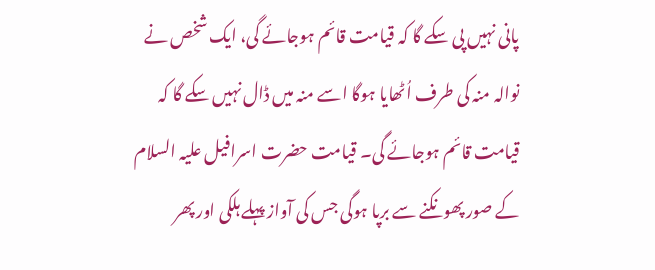پانی نہیں پی سکے گا کہ قیامت قائم ہوجائے گی، ایک شخص نے نوالہ منہ کی طرف اُٹھایا ہوگا اسے منہ میں ڈال نہیں سکے گا کہ قیامت قائم ہوجائے گی۔ قیامت حضرت اسرافیل علیہ السلام کے صور پھونکنے سے برپا ہوگی جس کی آواز پہلے ہلکی اور پھر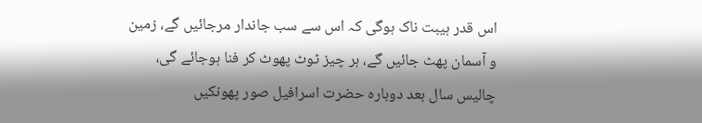اس قدر ہیبت ناک ہوگی کہ اس سے سب جاندار مرجائیں گے، زمین و آسمان پھٹ جائیں گے، ہر چیز ٹوٹ پھوٹ کر فنا ہوجائے گی، چالیس سال بعد دوبارہ حضرت اسرافیل صور پھونکیں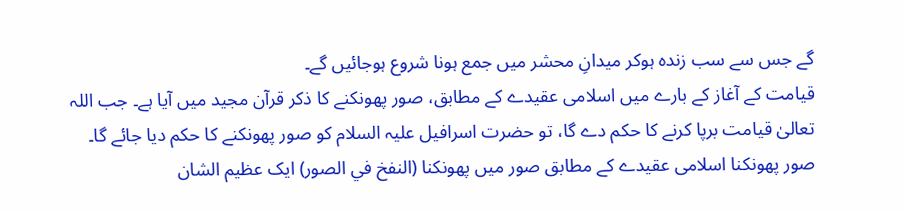گے جس سے سب زندہ ہوکر میدانِ محشر میں جمع ہونا شروع ہوجائیں گے۔
قیامت کے آغاز کے بارے میں اسلامی عقیدے کے مطابق، صور پھونکنے کا ذکر قرآن مجید میں آیا ہے۔ جب اللہ تعالیٰ قیامت برپا کرنے کا حکم دے گا، تو حضرت اسرافیل علیہ السلام کو صور پھونکنے کا حکم دیا جائے گا۔
صور پھونکنا اسلامی عقیدے کے مطابق صور میں پھونکنا (النفخ في الصور) ایک عظیم الشان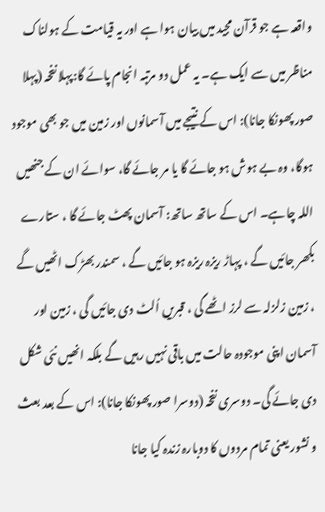واقعہ ہے جو قرآن مجید میں بیان ہوا ہے اور یہ قیامت کے ہولناک مناظر میں سے ایک ہے۔ یہ عمل دو مرتبہ انجام پائے گا:پہلا نفخہ (پہلا صور پھونکا جانا): اس کے نتیجے میں آسمانوں اور زمین میں جو بھی موجود ہوگا، وہ بے ہوش ہو جائے گا یا مر جائے گا، سوائے ان کے جنھیں اللہ چاہے۔ اس کے ساتھ ساتھ: آسمان پھٹ جائے گا ، ستارے بکھر جائیں گے ، پہاڑ ریزہ ریزہ ہو جائیں گے ، سمندر بھڑک اٹھیں گے ، زمین زلزلہ سے لرز اٹھے گی ، قبریں اُلٹ دی جائیں گی ، زمین اور آسمان اپنی موجودہ حالت میں باقی نہیں رہیں گے بلکہ انھیں نئی شکل دی جائے گی۔ دوسری نفخہ (دوسرا صور پھونکا جانا): اس کے بعد بعث و نشور یعنی تمام مردوں کا دوبارہ زندہ کیا جانا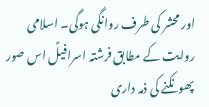اور محشر کی طرف روانگی ہوگی۔ اسلامی روایت کے مطابق فرشتہ اسرافیلؑ اس صور پھونکنے کی ذمہ داری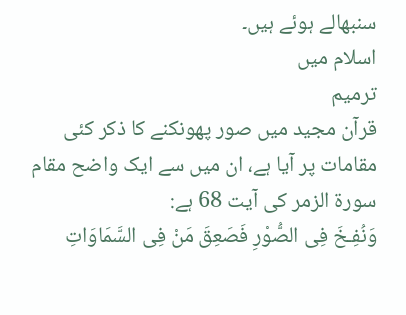سنبھالے ہوئے ہیں۔
اسلام میں
ترمیم
قرآن مجید میں صور پھونکنے کا ذکر کئی مقامات پر آیا ہے، ان میں سے ایک واضح مقام سورۃ الزمر کی آیت 68 ہے:
وَنُفِـخَ فِى الصُّوْرِ فَصَعِقَ مَنْ فِى السَّمَاوَاتِ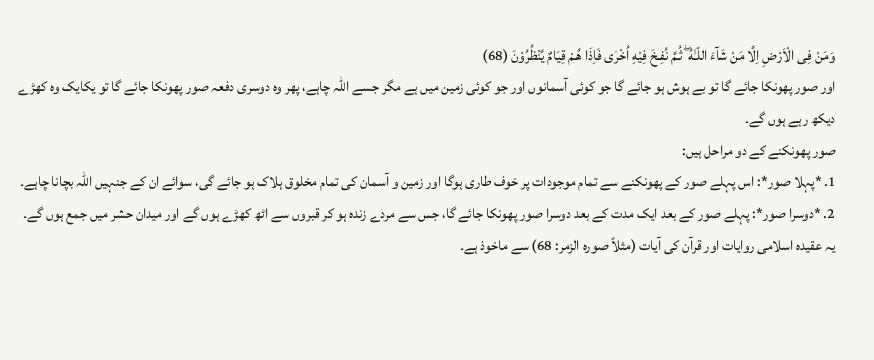وَمَنْ فِى الْاَرْضِ اِلَّا مَنْ شَآءَ اللّـٰهُ ۖ ثُـمَّ نُفِـخَ فِيْهِ اُخْرٰى فَاِذَا هُـمْ قِيَامٌ يَّنْظُرُوْنَ (68)
اور صور پھونکا جائے گا تو بے ہوش ہو جائے گا جو کوئی آسمانوں اور جو کوئی زمین میں ہے مگر جسے اللہ چاہے، پھر وہ دوسری دفعہ صور پھونکا جائے گا تو یکایک وہ کھڑے دیکھ رہے ہوں گے۔
صور پھونکنے کے دو مراحل ہیں:
1. *پہلا صور*: اس پہلے صور کے پھونکنے سے تمام موجودات پر خوف طاری ہوگا اور زمین و آسمان کی تمام مخلوق ہلاک ہو جائے گی، سوائے ان کے جنہیں اللہ بچانا چاہے۔
2. *دوسرا صور*: پہلے صور کے بعد ایک مدت کے بعد دوسرا صور پھونکا جائے گا، جس سے مردے زندہ ہو کر قبروں سے اٹھ کھڑے ہوں گے اور میدان حشر میں جمع ہوں گے۔
یہ عقیدہ اسلامی روایات اور قرآن کی آیات (مثلاً صورہ الزمر: 68) سے ماخوذ ہے۔